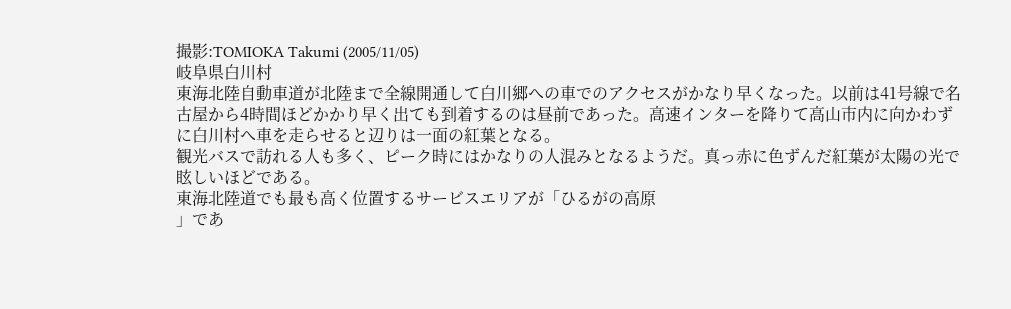撮影:TOMIOKA Takumi (2005/11/05)
岐阜県白川村
東海北陸自動車道が北陸まで全線開通して白川郷への車でのアクセスがかなり早くなった。以前は41号線で名古屋から4時間ほどかかり早く出ても到着するのは昼前であった。高速インターを降りて高山市内に向かわずに白川村へ車を走らせると辺りは一面の紅葉となる。
観光バスで訪れる人も多く、ピーク時にはかなりの人混みとなるようだ。真っ赤に色ずんだ紅葉が太陽の光で眩しいほどである。
東海北陸道でも最も高く位置するサービスエリアが「ひるがの高原
」であ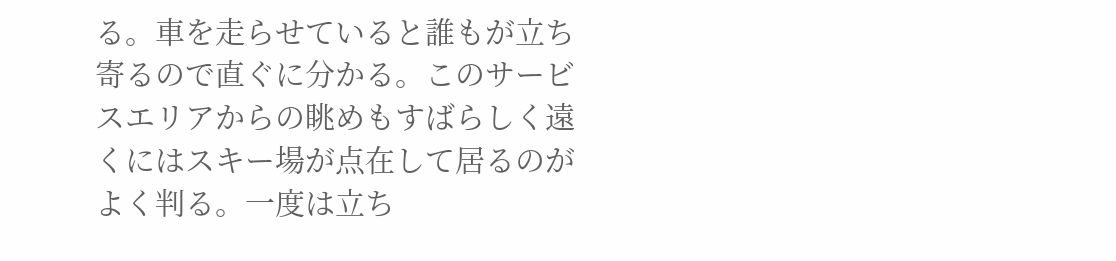る。車を走らせていると誰もが立ち寄るので直ぐに分かる。このサービスエリアからの眺めもすばらしく遠くにはスキー場が点在して居るのがよく判る。一度は立ち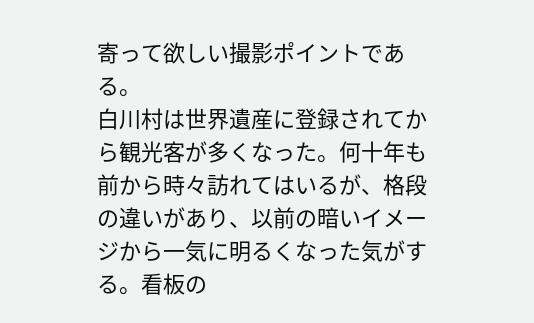寄って欲しい撮影ポイントである。
白川村は世界遺産に登録されてから観光客が多くなった。何十年も前から時々訪れてはいるが、格段の違いがあり、以前の暗いイメージから一気に明るくなった気がする。看板の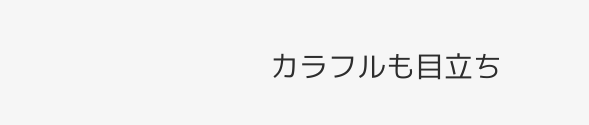カラフルも目立ち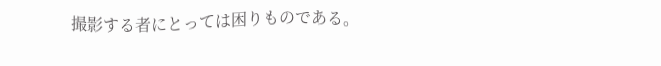撮影する者にとっては困りものである。